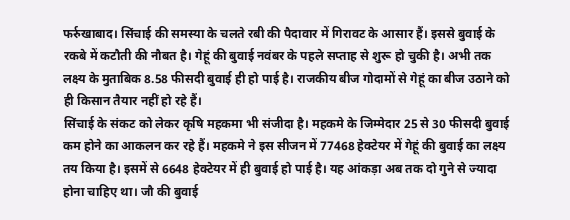फर्रुखाबाद। सिंचाई की समस्या के चलते रबी की पैदावार में गिरावट के आसार हैं। इससे बुवाई के रकबे में कटौती की नौबत है। गेहूं की बुवाई नवंबर के पहले सप्ताह से शुरू हो चुकी है। अभी तक लक्ष्य के मुताबिक 8.58 फीसदी बुवाई ही हो पाई है। राजकीय बीज गोदामों से गेहूं का बीज उठाने को ही किसान तैयार नहीं हो रहे हैं।
सिंचाई के संकट को लेकर कृषि महकमा भी संजीदा है। महकमे के जिम्मेदार 25 से 30 फीसदी बुवाई कम होने का आकलन कर रहे हैं। महकमे ने इस सीजन में 77468 हेक्टेयर में गेहूं की बुवाई का लक्ष्य तय किया है। इसमें से 6648 हेक्टेयर में ही बुवाई हो पाई है। यह आंकड़ा अब तक दो गुने से ज्यादा होना चाहिए था। जौ की बुवाई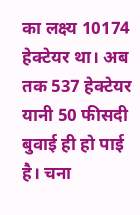का लक्ष्य 10174 हेक्टेयर था। अब तक 537 हेक्टेयर यानी 50 फीसदी बुवाई ही हो पाई है। चना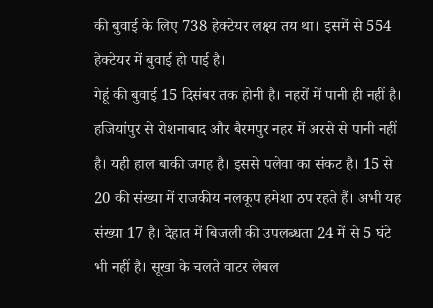की बुवाई के लिए 738 हेक्टेयर लक्ष्य तय था। इसमें से 554 हेक्टेयर में बुवाई हो पाई है।
गेहूं की बुवाई 15 दिसंबर तक होनी है। नहरों में पानी ही नहीं है। हजियांपुर से रोशनाबाद और बैरमपुर नहर में अरसे से पानी नहीं है। यही हाल बाकी जगह है। इससे पलेवा का संकट है। 15 से 20 की संख्या में राजकीय नलकूप हमेशा ठप रहते हैं। अभी यह संख्या 17 है। देहात में बिजली की उपलब्धता 24 में से 5 घंटे भी नहीं है। सूखा के चलते वाटर लेबल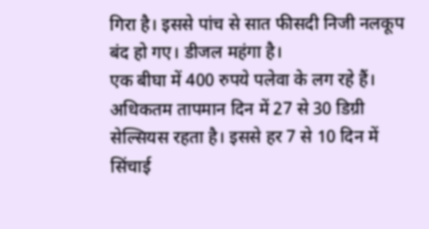गिरा है। इससे पांच से सात फीसदी निजी नलकूप बंद हो गए। डीजल महंगा है।
एक बीघा में 400 रुपये पलेवा के लग रहे हैं। अधिकतम तापमान दिन में 27 से 30 डिग्री सेल्सियस रहता है। इससे हर 7 से 10 दिन में सिंचाई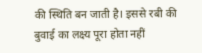की स्थिति बन जाती है। इससे रबी की बुवाई का लक्ष्य पूरा होता नहीं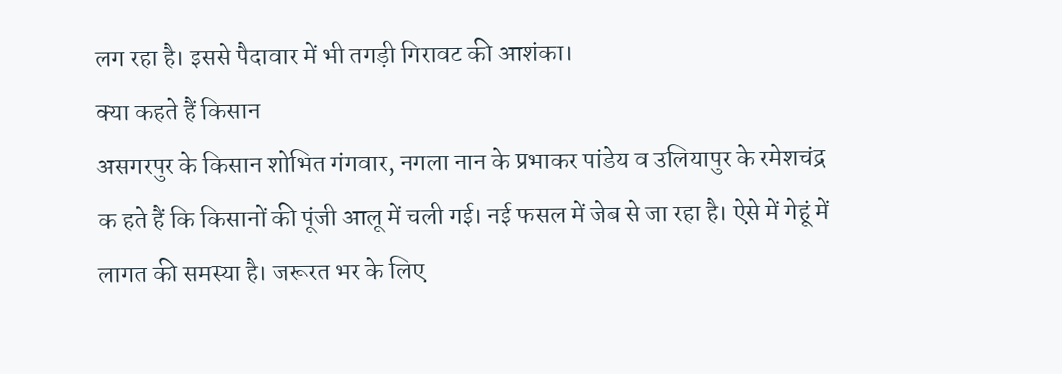लग रहा है। इससे पैदावार में भी तगड़ी गिरावट की आशंका।
क्या कहते हैं किसान
असगरपुर के किसान शोभित गंगवार, नगला नान के प्रभाकर पांडेय व उलियापुर के रमेशचंद्र क हते हैं कि किसानों की पूंजी आलू में चली गई। नई फसल में जेब से जा रहा है। ऐसे में गेहूं में लागत की समस्या है। जरूरत भर के लिए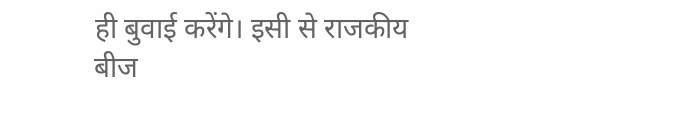ही बुवाई करेंगे। इसी से राजकीय बीज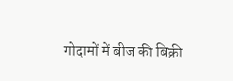गोदामों में बीज की बिक्री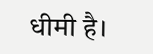धीमी है।